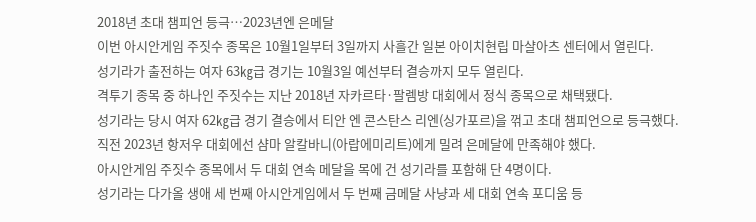2018년 초대 챔피언 등극…2023년엔 은메달
이번 아시안게임 주짓수 종목은 10월1일부터 3일까지 사흘간 일본 아이치현립 마샬아츠 센터에서 열린다.
성기라가 출전하는 여자 63㎏급 경기는 10월3일 예선부터 결승까지 모두 열린다.
격투기 종목 중 하나인 주짓수는 지난 2018년 자카르타·팔렘방 대회에서 정식 종목으로 채택됐다.
성기라는 당시 여자 62㎏급 경기 결승에서 티안 엔 콘스탄스 리엔(싱가포르)을 꺾고 초대 챔피언으로 등극했다.
직전 2023년 항저우 대회에선 샴마 알칼바니(아랍에미리트)에게 밀려 은메달에 만족해야 했다.
아시안게임 주짓수 종목에서 두 대회 연속 메달을 목에 건 성기라를 포함해 단 4명이다.
성기라는 다가올 생애 세 번째 아시안게임에서 두 번째 금메달 사냥과 세 대회 연속 포디움 등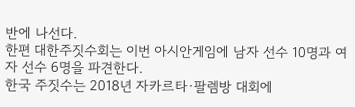반에 나선다.
한편 대한주짓수회는 이번 아시안게임에 남자 선수 10명과 여자 선수 6명을 파견한다.
한국 주짓수는 2018년 자카르타·팔렘방 대회에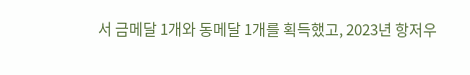서 금메달 1개와 동메달 1개를 획득했고, 2023년 항저우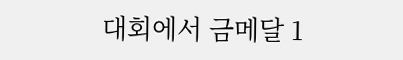대회에서 금메달 1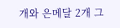개와 은메달 2개 그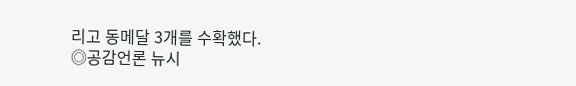리고 동메달 3개를 수확했다.
◎공감언론 뉴시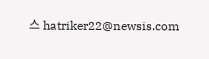스 hatriker22@newsis.com